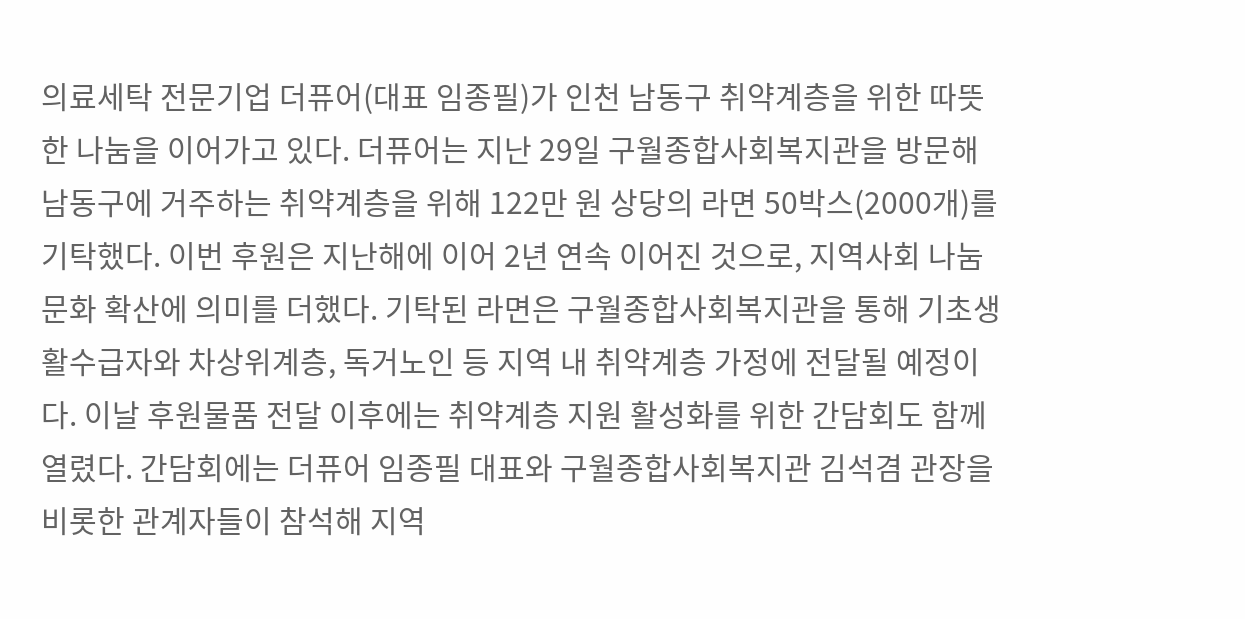의료세탁 전문기업 더퓨어(대표 임종필)가 인천 남동구 취약계층을 위한 따뜻한 나눔을 이어가고 있다. 더퓨어는 지난 29일 구월종합사회복지관을 방문해 남동구에 거주하는 취약계층을 위해 122만 원 상당의 라면 50박스(2000개)를 기탁했다. 이번 후원은 지난해에 이어 2년 연속 이어진 것으로, 지역사회 나눔 문화 확산에 의미를 더했다. 기탁된 라면은 구월종합사회복지관을 통해 기초생활수급자와 차상위계층, 독거노인 등 지역 내 취약계층 가정에 전달될 예정이다. 이날 후원물품 전달 이후에는 취약계층 지원 활성화를 위한 간담회도 함께 열렸다. 간담회에는 더퓨어 임종필 대표와 구월종합사회복지관 김석겸 관장을 비롯한 관계자들이 참석해 지역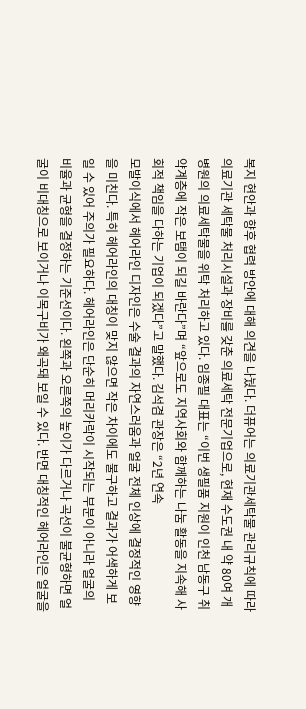복지 현안과 향후 협력 방안에 대해 의견을 나눴다. 더퓨어는 의료기관세탁물 관리규칙에 따라 의료기관 세탁물 처리시설과 장비를 갖춘 의료세탁 전문기업으로, 현재 수도권 내 약 80여 개 병원의 의료세탁물을 위탁 처리하고 있다. 임종필 대표는 “이번 생필품 지원이 인천 남동구 취약계층에 작은 보탬이 되길 바란다”며 “앞으로도 지역사회와 함께하는 나눔 활동을 지속해 사회적 책임을 다하는 기업이 되겠다”고 말했다. 김석겸 관장은 “2년 연속
모발이식에서 헤어라인 디자인은 수술 결과의 자연스러움과 얼굴 전체 인상에 결정적인 영향을 미친다. 특히 헤어라인의 대칭이 맞지 않으면 작은 차이에도 불구하고 결과가 어색하게 보일 수 있어 주의가 필요하다. 헤어라인은 단순히 머리카락이 시작되는 부분이 아니라 얼굴의 비율과 균형을 결정하는 기준선이다. 왼쪽과 오른쪽의 높이가 다르거나 곡선이 불균형하면 얼굴이 비대칭으로 보이거나 이목구비가 왜곡돼 보일 수 있다. 반면 대칭적인 헤어라인은 얼굴을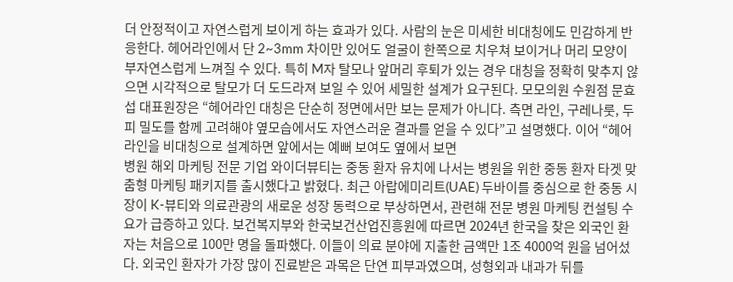더 안정적이고 자연스럽게 보이게 하는 효과가 있다. 사람의 눈은 미세한 비대칭에도 민감하게 반응한다. 헤어라인에서 단 2~3mm 차이만 있어도 얼굴이 한쪽으로 치우쳐 보이거나 머리 모양이 부자연스럽게 느껴질 수 있다. 특히 M자 탈모나 앞머리 후퇴가 있는 경우 대칭을 정확히 맞추지 않으면 시각적으로 탈모가 더 도드라져 보일 수 있어 세밀한 설계가 요구된다. 모모의원 수원점 문효섭 대표원장은 “헤어라인 대칭은 단순히 정면에서만 보는 문제가 아니다. 측면 라인, 구레나룻, 두피 밀도를 함께 고려해야 옆모습에서도 자연스러운 결과를 얻을 수 있다”고 설명했다. 이어 “헤어라인을 비대칭으로 설계하면 앞에서는 예뻐 보여도 옆에서 보면
병원 해외 마케팅 전문 기업 와이더뷰티는 중동 환자 유치에 나서는 병원을 위한 중동 환자 타겟 맞춤형 마케팅 패키지를 출시했다고 밝혔다. 최근 아랍에미리트(UAE) 두바이를 중심으로 한 중동 시장이 K-뷰티와 의료관광의 새로운 성장 동력으로 부상하면서, 관련해 전문 병원 마케팅 컨설팅 수요가 급증하고 있다. 보건복지부와 한국보건산업진흥원에 따르면 2024년 한국을 찾은 외국인 환자는 처음으로 100만 명을 돌파했다. 이들이 의료 분야에 지출한 금액만 1조 4000억 원을 넘어섰다. 외국인 환자가 가장 많이 진료받은 과목은 단연 피부과였으며, 성형외과 내과가 뒤를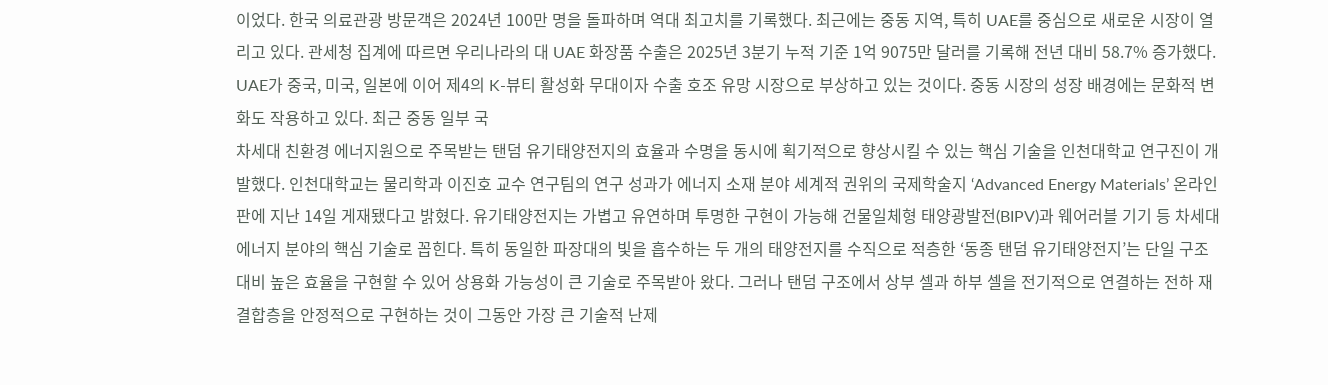이었다. 한국 의료관광 방문객은 2024년 100만 명을 돌파하며 역대 최고치를 기록했다. 최근에는 중동 지역, 특히 UAE를 중심으로 새로운 시장이 열리고 있다. 관세청 집계에 따르면 우리나라의 대 UAE 화장품 수출은 2025년 3분기 누적 기준 1억 9075만 달러를 기록해 전년 대비 58.7% 증가했다. UAE가 중국, 미국, 일본에 이어 제4의 K-뷰티 활성화 무대이자 수출 호조 유망 시장으로 부상하고 있는 것이다. 중동 시장의 성장 배경에는 문화적 변화도 작용하고 있다. 최근 중동 일부 국
차세대 친환경 에너지원으로 주목받는 탠덤 유기태양전지의 효율과 수명을 동시에 획기적으로 향상시킬 수 있는 핵심 기술을 인천대학교 연구진이 개발했다. 인천대학교는 물리학과 이진호 교수 연구팀의 연구 성과가 에너지 소재 분야 세계적 권위의 국제학술지 ‘Advanced Energy Materials’ 온라인판에 지난 14일 게재됐다고 밝혔다. 유기태양전지는 가볍고 유연하며 투명한 구현이 가능해 건물일체형 태양광발전(BIPV)과 웨어러블 기기 등 차세대 에너지 분야의 핵심 기술로 꼽힌다. 특히 동일한 파장대의 빛을 흡수하는 두 개의 태양전지를 수직으로 적층한 ‘동종 탠덤 유기태양전지’는 단일 구조 대비 높은 효율을 구현할 수 있어 상용화 가능성이 큰 기술로 주목받아 왔다. 그러나 탠덤 구조에서 상부 셀과 하부 셀을 전기적으로 연결하는 전하 재결합층을 안정적으로 구현하는 것이 그동안 가장 큰 기술적 난제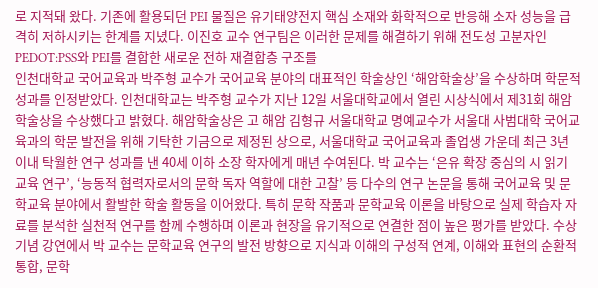로 지적돼 왔다. 기존에 활용되던 PEI 물질은 유기태양전지 핵심 소재와 화학적으로 반응해 소자 성능을 급격히 저하시키는 한계를 지녔다. 이진호 교수 연구팀은 이러한 문제를 해결하기 위해 전도성 고분자인 PEDOT:PSS와 PEI를 결합한 새로운 전하 재결합층 구조를
인천대학교 국어교육과 박주형 교수가 국어교육 분야의 대표적인 학술상인 ‘해암학술상’을 수상하며 학문적 성과를 인정받았다. 인천대학교는 박주형 교수가 지난 12일 서울대학교에서 열린 시상식에서 제31회 해암학술상을 수상했다고 밝혔다. 해암학술상은 고 해암 김형규 서울대학교 명예교수가 서울대 사범대학 국어교육과의 학문 발전을 위해 기탁한 기금으로 제정된 상으로, 서울대학교 국어교육과 졸업생 가운데 최근 3년 이내 탁월한 연구 성과를 낸 40세 이하 소장 학자에게 매년 수여된다. 박 교수는 ‘은유 확장 중심의 시 읽기 교육 연구’, ‘능동적 협력자로서의 문학 독자 역할에 대한 고찰’ 등 다수의 연구 논문을 통해 국어교육 및 문학교육 분야에서 활발한 학술 활동을 이어왔다. 특히 문학 작품과 문학교육 이론을 바탕으로 실제 학습자 자료를 분석한 실천적 연구를 함께 수행하며 이론과 현장을 유기적으로 연결한 점이 높은 평가를 받았다. 수상 기념 강연에서 박 교수는 문학교육 연구의 발전 방향으로 지식과 이해의 구성적 연계, 이해와 표현의 순환적 통합, 문학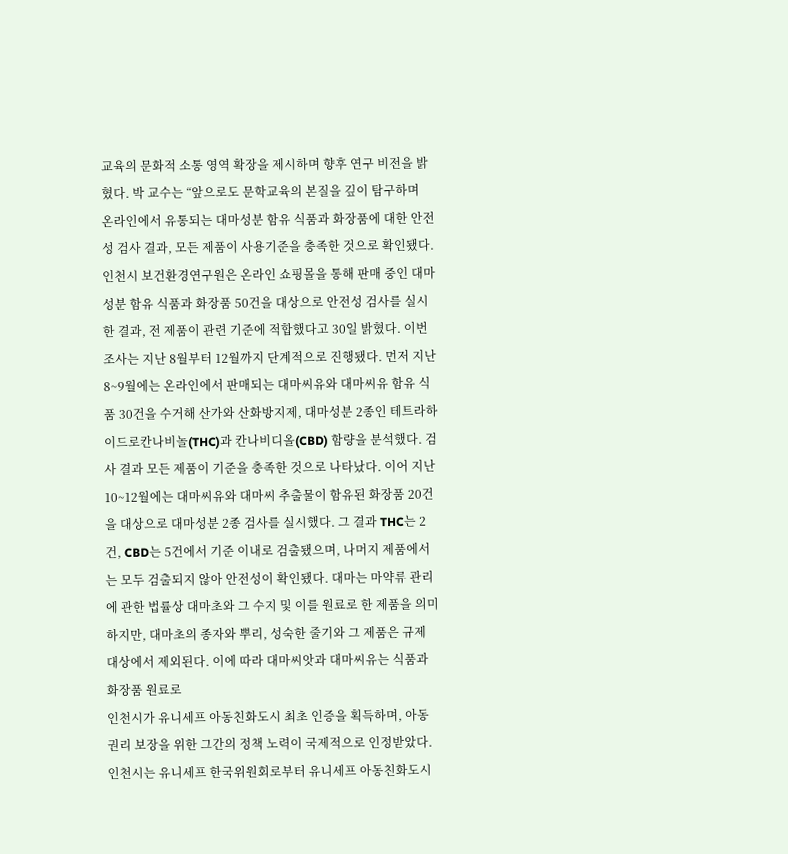교육의 문화적 소통 영역 확장을 제시하며 향후 연구 비전을 밝혔다. 박 교수는 “앞으로도 문학교육의 본질을 깊이 탐구하며
온라인에서 유통되는 대마성분 함유 식품과 화장품에 대한 안전성 검사 결과, 모든 제품이 사용기준을 충족한 것으로 확인됐다. 인천시 보건환경연구원은 온라인 쇼핑몰을 통해 판매 중인 대마성분 함유 식품과 화장품 50건을 대상으로 안전성 검사를 실시한 결과, 전 제품이 관련 기준에 적합했다고 30일 밝혔다. 이번 조사는 지난 8월부터 12월까지 단계적으로 진행됐다. 먼저 지난 8~9월에는 온라인에서 판매되는 대마씨유와 대마씨유 함유 식품 30건을 수거해 산가와 산화방지제, 대마성분 2종인 테트라하이드로칸나비놀(THC)과 칸나비디올(CBD) 함량을 분석했다. 검사 결과 모든 제품이 기준을 충족한 것으로 나타났다. 이어 지난 10~12월에는 대마씨유와 대마씨 추출물이 함유된 화장품 20건을 대상으로 대마성분 2종 검사를 실시했다. 그 결과 THC는 2건, CBD는 5건에서 기준 이내로 검출됐으며, 나머지 제품에서는 모두 검출되지 않아 안전성이 확인됐다. 대마는 마약류 관리에 관한 법률상 대마초와 그 수지 및 이를 원료로 한 제품을 의미하지만, 대마초의 종자와 뿌리, 성숙한 줄기와 그 제품은 규제 대상에서 제외된다. 이에 따라 대마씨앗과 대마씨유는 식품과 화장품 원료로
인천시가 유니세프 아동친화도시 최초 인증을 획득하며, 아동 권리 보장을 위한 그간의 정책 노력이 국제적으로 인정받았다. 인천시는 유니세프 한국위원회로부터 유니세프 아동친화도시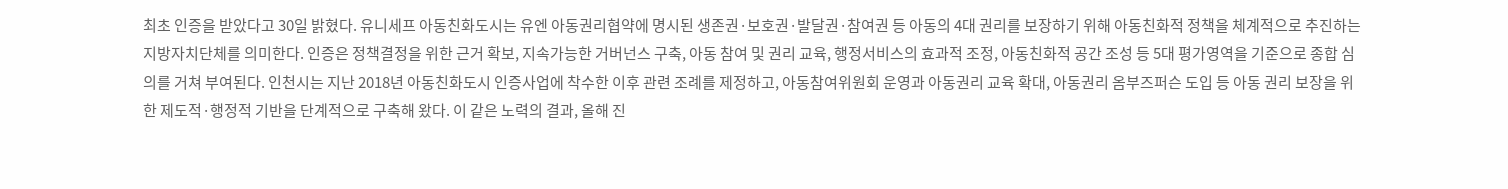최초 인증을 받았다고 30일 밝혔다. 유니세프 아동친화도시는 유엔 아동권리협약에 명시된 생존권·보호권·발달권·참여권 등 아동의 4대 권리를 보장하기 위해 아동친화적 정책을 체계적으로 추진하는 지방자치단체를 의미한다. 인증은 정책결정을 위한 근거 확보, 지속가능한 거버넌스 구축, 아동 참여 및 권리 교육, 행정서비스의 효과적 조정, 아동친화적 공간 조성 등 5대 평가영역을 기준으로 종합 심의를 거쳐 부여된다. 인천시는 지난 2018년 아동친화도시 인증사업에 착수한 이후 관련 조례를 제정하고, 아동참여위원회 운영과 아동권리 교육 확대, 아동권리 옴부즈퍼슨 도입 등 아동 권리 보장을 위한 제도적·행정적 기반을 단계적으로 구축해 왔다. 이 같은 노력의 결과, 올해 진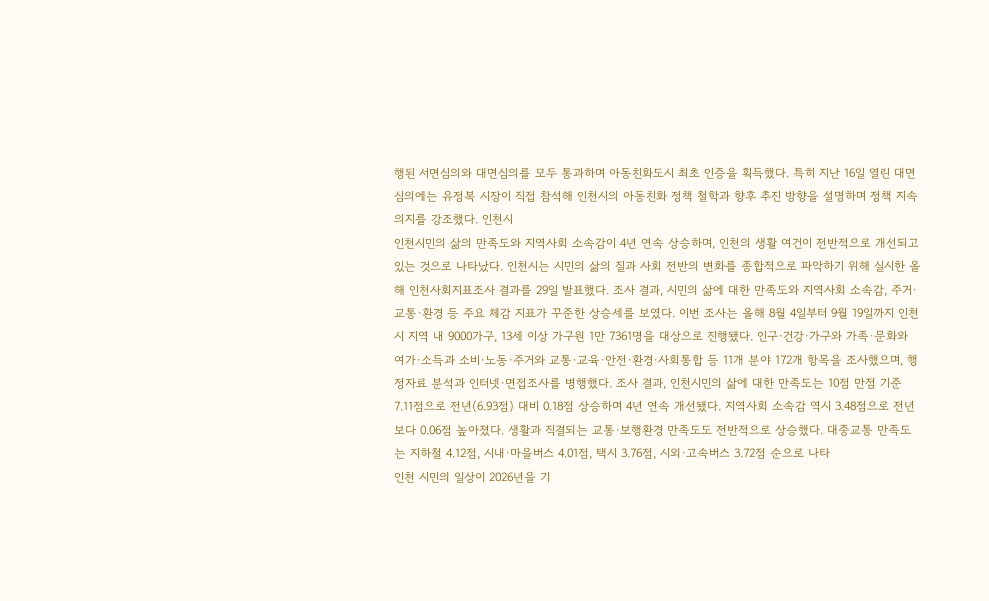행된 서면심의와 대면심의를 모두 통과하며 아동친화도시 최초 인증을 획득했다. 특히 지난 16일 열린 대면심의에는 유정복 시장이 직접 참석해 인천시의 아동친화 정책 철학과 향후 추진 방향을 설명하며 정책 지속 의지를 강조했다. 인천시
인천시민의 삶의 만족도와 지역사회 소속감이 4년 연속 상승하며, 인천의 생활 여건이 전반적으로 개선되고 있는 것으로 나타났다. 인천시는 시민의 삶의 질과 사회 전반의 변화를 종합적으로 파악하기 위해 실시한 올해 인천사회지표조사 결과를 29일 발표했다. 조사 결과, 시민의 삶에 대한 만족도와 지역사회 소속감, 주거·교통·환경 등 주요 체감 지표가 꾸준한 상승세를 보였다. 이번 조사는 올해 8월 4일부터 9월 19일까지 인천시 지역 내 9000가구, 13세 이상 가구원 1만 7361명을 대상으로 진행됐다. 인구·건강·가구와 가족·문화와 여가·소득과 소비·노동·주거와 교통·교육·안전·환경·사회통합 등 11개 분야 172개 항목을 조사했으며, 행정자료 분석과 인터넷·면접조사를 병행했다. 조사 결과, 인천시민의 삶에 대한 만족도는 10점 만점 기준 7.11점으로 전년(6.93점) 대비 0.18점 상승하며 4년 연속 개선됐다. 지역사회 소속감 역시 3.48점으로 전년보다 0.06점 높아졌다. 생활과 직결되는 교통·보행환경 만족도도 전반적으로 상승했다. 대중교통 만족도는 지하철 4.12점, 시내·마을버스 4.01점, 택시 3.76점, 시외·고속버스 3.72점 순으로 나타
인천 시민의 일상이 2026년을 기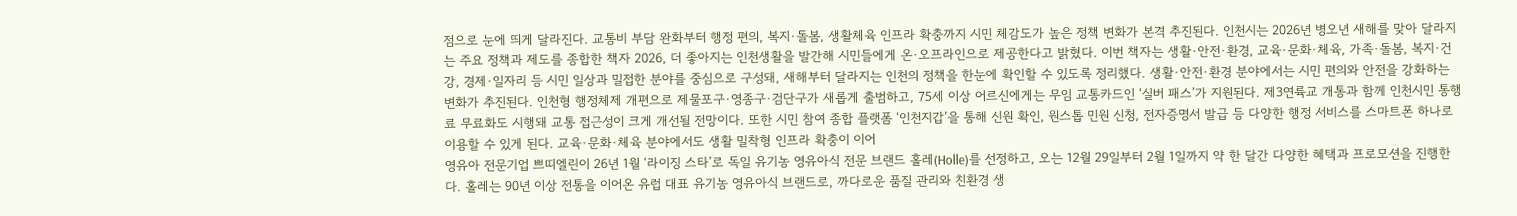점으로 눈에 띄게 달라진다. 교통비 부담 완화부터 행정 편의, 복지·돌봄, 생활체육 인프라 확충까지 시민 체감도가 높은 정책 변화가 본격 추진된다. 인천시는 2026년 병오년 새해를 맞아 달라지는 주요 정책과 제도를 종합한 책자 2026, 더 좋아지는 인천생활을 발간해 시민들에게 온·오프라인으로 제공한다고 밝혔다. 이번 책자는 생활·안전·환경, 교육·문화·체육, 가족·돌봄, 복지·건강, 경제·일자리 등 시민 일상과 밀접한 분야를 중심으로 구성돼, 새해부터 달라지는 인천의 정책을 한눈에 확인할 수 있도록 정리했다. 생활·안전·환경 분야에서는 시민 편의와 안전을 강화하는 변화가 추진된다. 인천형 행정체제 개편으로 제물포구·영종구·검단구가 새롭게 출범하고, 75세 이상 어르신에게는 무임 교통카드인 ‘실버 패스’가 지원된다. 제3연륙교 개통과 함께 인천시민 통행료 무료화도 시행돼 교통 접근성이 크게 개선될 전망이다. 또한 시민 참여 종합 플랫폼 ‘인천지갑’을 통해 신원 확인, 원스톱 민원 신청, 전자증명서 발급 등 다양한 행정 서비스를 스마트폰 하나로 이용할 수 있게 된다. 교육·문화·체육 분야에서도 생활 밀착형 인프라 확충이 이어
영유아 전문기업 쁘띠엘린이 26년 1월 ‘라이징 스타’로 독일 유기농 영유아식 전문 브랜드 홀레(Holle)를 선정하고, 오는 12월 29일부터 2월 1일까지 약 한 달간 다양한 혜택과 프로모션을 진행한다. 홀레는 90년 이상 전통을 이어온 유럽 대표 유기농 영유아식 브랜드로, 까다로운 품질 관리와 친환경 생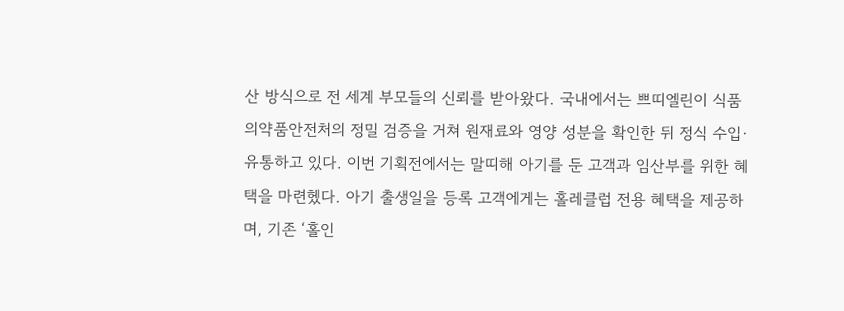산 방식으로 전 세계 부모들의 신뢰를 받아왔다. 국내에서는 쁘띠엘린이 식품의약품안전처의 정밀 검증을 거쳐 원재료와 영양 성분을 확인한 뒤 정식 수입·유통하고 있다. 이번 기획전에서는 말띠해 아기를 둔 고객과 임산부를 위한 혜택을 마련헸다. 아기 출생일을 등록 고객에게는 홀레클럽 전용 혜택을 제공하며, 기존 ‘홀인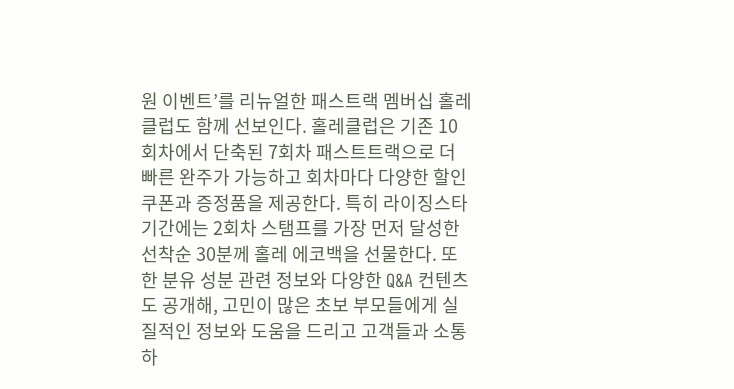원 이벤트’를 리뉴얼한 패스트랙 멤버십 홀레클럽도 함께 선보인다. 홀레클럽은 기존 10회차에서 단축된 7회차 패스트트랙으로 더 빠른 완주가 가능하고 회차마다 다양한 할인쿠폰과 증정품을 제공한다. 특히 라이징스타 기간에는 2회차 스탬프를 가장 먼저 달성한 선착순 30분께 홀레 에코백을 선물한다. 또한 분유 성분 관련 정보와 다양한 Q&A 컨텐츠도 공개해, 고민이 많은 초보 부모들에게 실질적인 정보와 도움을 드리고 고객들과 소통하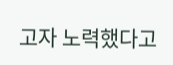고자 노력했다고